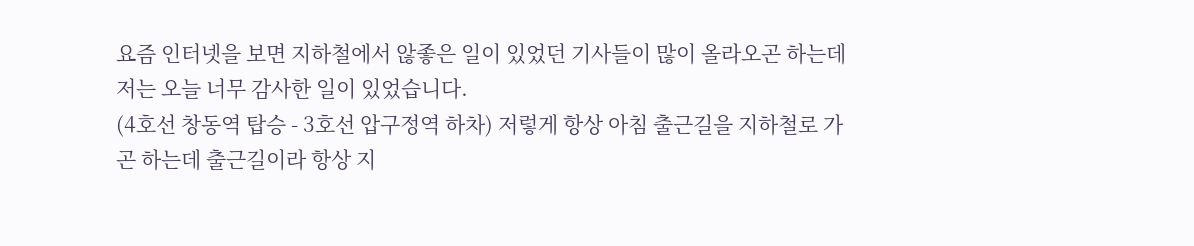요즘 인터넷을 보면 지하철에서 않좋은 일이 있었던 기사들이 많이 올라오곤 하는데 저는 오늘 너무 감사한 일이 있었습니다.
(4호선 창동역 탑승 - 3호선 압구정역 하차) 저렇게 항상 아침 출근길을 지하철로 가곤 하는데 출근길이라 항상 지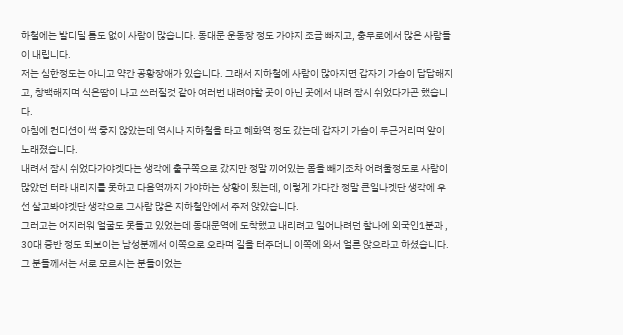하철에는 발디딜 틈도 없이 사람이 많습니다. 동대문 운동장 정도 가야지 조금 빠지고, 충무로에서 많은 사람들이 내립니다.
저는 심한정도는 아니고 약간 공황장애가 있습니다. 그래서 지하철에 사람이 많아지면 갑자기 가슴이 답답해지고, 창백해지며 식은땀이 나고 쓰러질것 같아 여러번 내려야할 곳이 아닌 곳에서 내려 잠시 쉬었다가곤 했습니다.
아침에 컨디션이 썩 좋지 않았는데 역시나 지하철을 타고 혜화역 정도 갔는데 갑자기 가슴이 두근거리며 앞이 노래졌습니다.
내려서 잠시 쉬었다가야겟다는 생각에 출구쪽으로 갔지만 정말 끼어있는 몸을 빼기조차 어려울정도로 사람이 많았던 터라 내리지를 못하고 다음역까지 가야하는 상황이 됬는데, 이렇게 가다간 정말 큰일나겟단 생각에 우선 살고봐야겟단 생각으로 그사람 많은 지하철안에서 주저 앉았습니다.
그러고는 어지러워 얼굴도 못들고 있었는데 동대문역에 도착했고 내리려고 일어나려던 찰나에 외국인1분과 , 30대 중반 정도 되보이는 남성분께서 이쪽으로 오라며 길을 터주더니 이쪽에 와서 얼른 앉으라고 하셨습니다.
그 분들께서는 서로 모르시는 분들이었는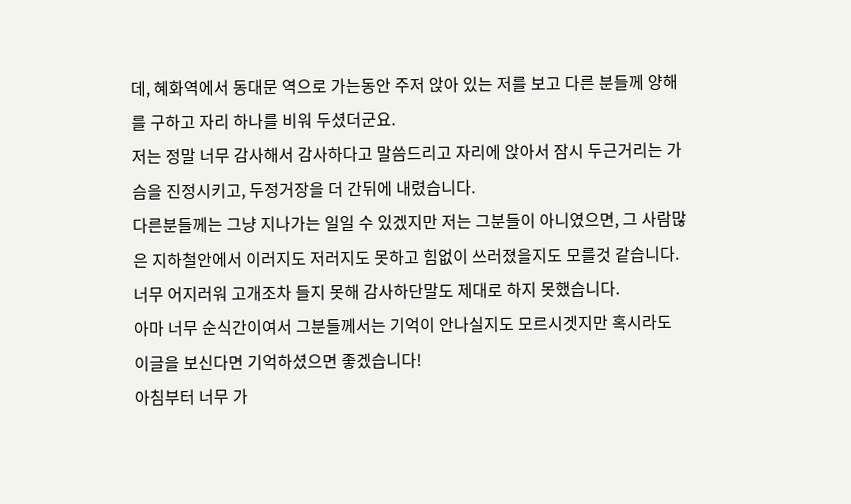데, 혜화역에서 동대문 역으로 가는동안 주저 앉아 있는 저를 보고 다른 분들께 양해를 구하고 자리 하나를 비워 두셨더군요.
저는 정말 너무 감사해서 감사하다고 말씀드리고 자리에 앉아서 잠시 두근거리는 가슴을 진정시키고, 두정거장을 더 간뒤에 내렸습니다.
다른분들께는 그냥 지나가는 일일 수 있겠지만 저는 그분들이 아니였으면, 그 사람많은 지하철안에서 이러지도 저러지도 못하고 힘없이 쓰러졌을지도 모를것 같습니다.
너무 어지러워 고개조차 들지 못해 감사하단말도 제대로 하지 못했습니다.
아마 너무 순식간이여서 그분들께서는 기억이 안나실지도 모르시겟지만 혹시라도 이글을 보신다면 기억하셨으면 좋겠습니다!
아침부터 너무 가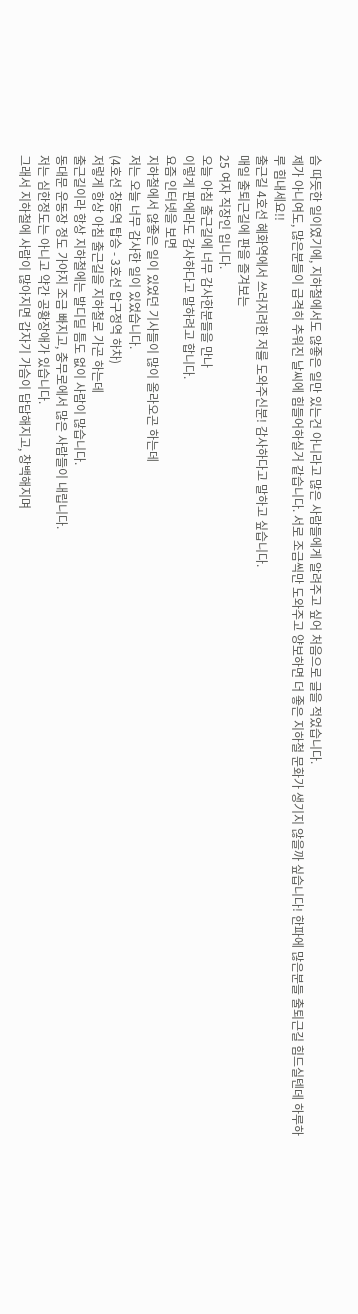슴 따듯한 일이였기에, 지하철에서도 않좋은 일만 있는건 아니라고 많은 사람들에게 알려주고 싶어 처음으로 글을 적었습니다.
제가 아니여도, 많은분들이 급격히 추워진 날씨에 힘들어하실거 같습니다. 서로 조금씩만 도와주고 양보하면 더 좋은 지하철 문화가 생기지 않을까 싶습니다! 한파에 많은분들 출퇴근길 힘드실텐데 하루하루 힘내세요!!
출근길 4호선 혜화역에서 쓰러지려한 저를 도와주신분! 감사하다고 말하고 싶습니다.
매일 출퇴근길에 판을 즐겨보는
25 여자 직장인 입니다.
오늘 아침 출근길에 너무 감사한분들을 만나
이렇게 판에라도 감사하다고 말하려고 합니다.
요즘 인터넷을 보면
지하철에서 않좋은 일이 있었던 기사들이 많이 올라오곤 하는데
저는 오늘 너무 감사한 일이 있었습니다.
(4호선 창동역 탑승 - 3호선 압구정역 하차)
저렇게 항상 아침 출근길을 지하철로 가곤 하는데
출근길이라 항상 지하철에는 발디딜 틈도 없이 사람이 많습니다.
동대문 운동장 정도 가야지 조금 빠지고, 충무로에서 많은 사람들이 내립니다.
저는 심한정도는 아니고 약간 공황장애가 있습니다.
그래서 지하철에 사람이 많아지면 갑자기 가슴이 답답해지고, 창백해지며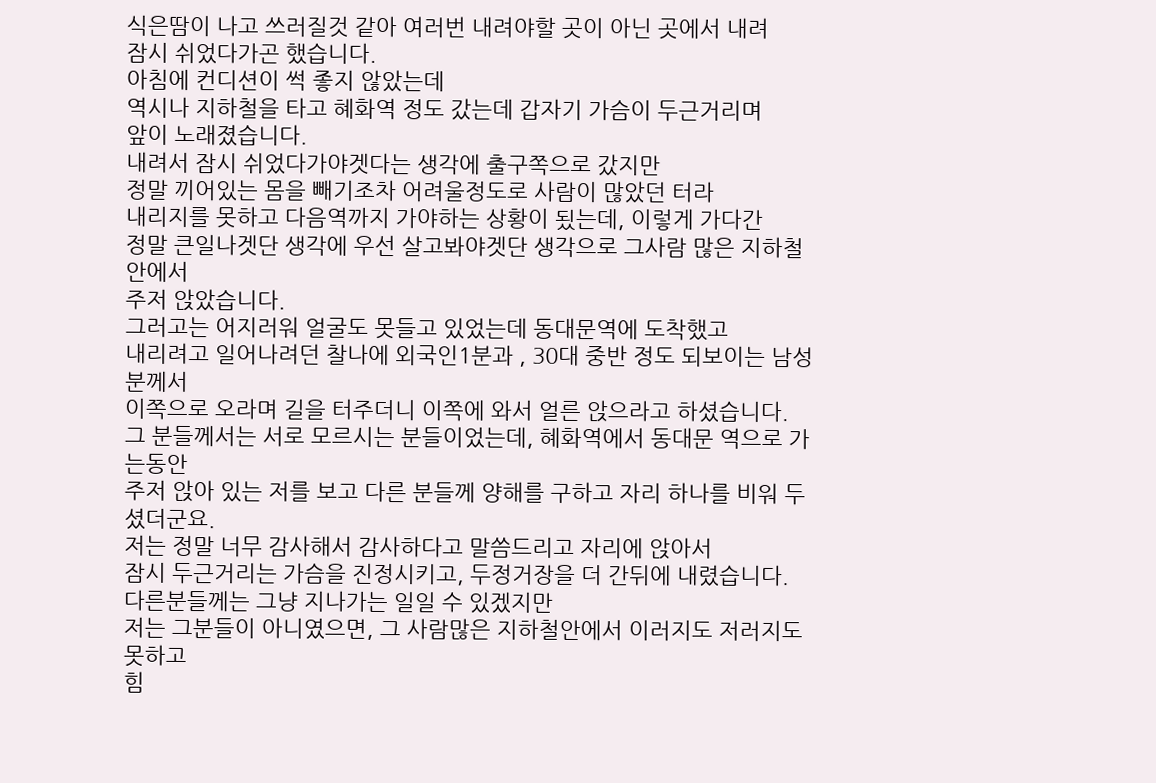식은땀이 나고 쓰러질것 같아 여러번 내려야할 곳이 아닌 곳에서 내려
잠시 쉬었다가곤 했습니다.
아침에 컨디션이 썩 좋지 않았는데
역시나 지하철을 타고 혜화역 정도 갔는데 갑자기 가슴이 두근거리며
앞이 노래졌습니다.
내려서 잠시 쉬었다가야겟다는 생각에 출구쪽으로 갔지만
정말 끼어있는 몸을 빼기조차 어려울정도로 사람이 많았던 터라
내리지를 못하고 다음역까지 가야하는 상황이 됬는데, 이렇게 가다간
정말 큰일나겟단 생각에 우선 살고봐야겟단 생각으로 그사람 많은 지하철안에서
주저 앉았습니다.
그러고는 어지러워 얼굴도 못들고 있었는데 동대문역에 도착했고
내리려고 일어나려던 찰나에 외국인1분과 , 30대 중반 정도 되보이는 남성분께서
이쪽으로 오라며 길을 터주더니 이쪽에 와서 얼른 앉으라고 하셨습니다.
그 분들께서는 서로 모르시는 분들이었는데, 혜화역에서 동대문 역으로 가는동안
주저 앉아 있는 저를 보고 다른 분들께 양해를 구하고 자리 하나를 비워 두셨더군요.
저는 정말 너무 감사해서 감사하다고 말씀드리고 자리에 앉아서
잠시 두근거리는 가슴을 진정시키고, 두정거장을 더 간뒤에 내렸습니다.
다른분들께는 그냥 지나가는 일일 수 있겠지만
저는 그분들이 아니였으면, 그 사람많은 지하철안에서 이러지도 저러지도 못하고
힘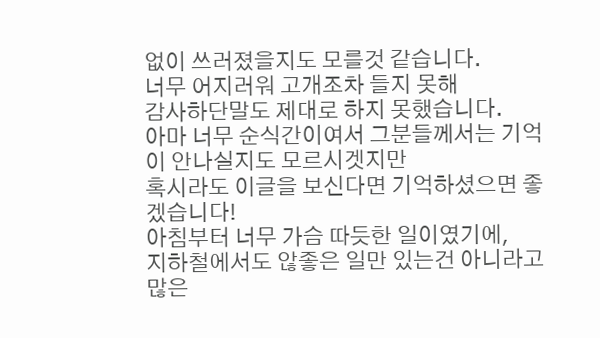없이 쓰러졌을지도 모를것 같습니다.
너무 어지러워 고개조차 들지 못해
감사하단말도 제대로 하지 못했습니다.
아마 너무 순식간이여서 그분들께서는 기억이 안나실지도 모르시겟지만
혹시라도 이글을 보신다면 기억하셨으면 좋겠습니다!
아침부터 너무 가슴 따듯한 일이였기에,
지하철에서도 않좋은 일만 있는건 아니라고 많은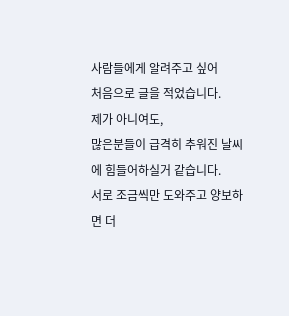사람들에게 알려주고 싶어
처음으로 글을 적었습니다.
제가 아니여도,
많은분들이 급격히 추워진 날씨에 힘들어하실거 같습니다.
서로 조금씩만 도와주고 양보하면 더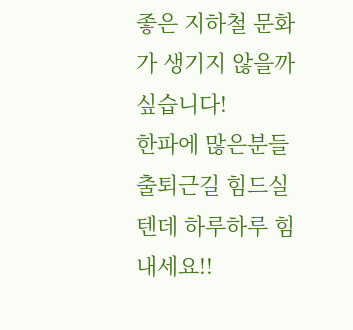좋은 지하철 문화가 생기지 않을까 싶습니다!
한파에 많은분들 출퇴근길 힘드실텐데 하루하루 힘내세요!!